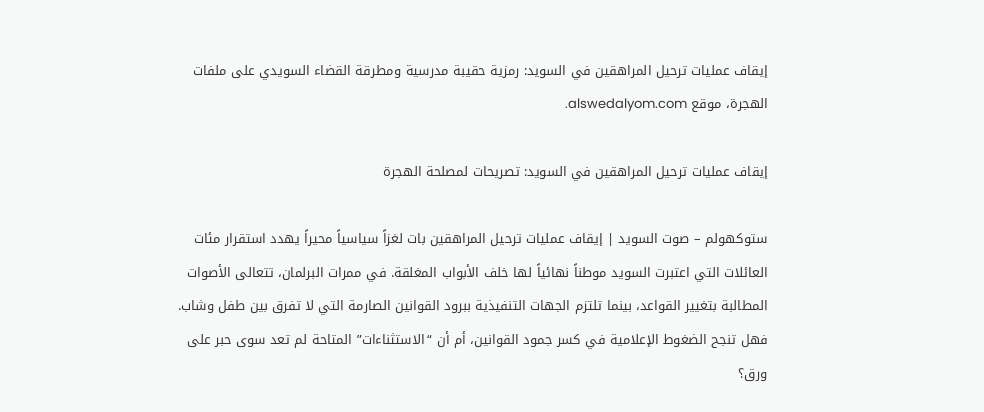إيقاف عمليات ترحيل المراهقين في السويد: رمزية حقيبة مدرسية ومطرقة القضاء السويدي على ملفات الهجرة، موقع alswedalyom.com.

إيقاف عمليات ترحيل المراهقين في السويد: تصريحات لمصلحة الهجرة

ستوكهولم – صوت السويد | إيقاف عمليات ترحيل المراهقين بات لغزاً سياسياً محيراً يهدد استقرار مئات العائلات التي اعتبرت السويد موطناً نهائياً لها خلف الأبواب المغلقة. في ممرات البرلمان، تتعالى الأصوات المطالبة بتغيير القواعد، بينما تلتزم الجهات التنفيذية ببرود القوانين الصارمة التي لا تفرق بين طفل وشاب. فهل تنجح الضغوط الإعلامية في كسر جمود القوانين، أم أن “الاستثناءات” المتاحة لم تعد سوى حبر على ورق؟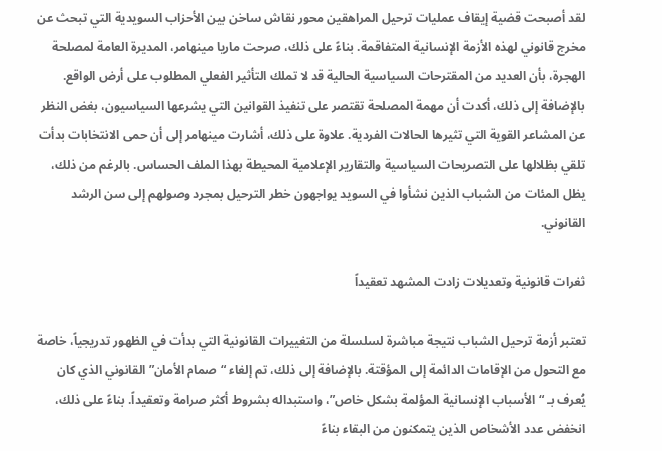لقد أصبحت قضية إيقاف عمليات ترحيل المراهقين محور نقاش ساخن بين الأحزاب السويدية التي تبحث عن مخرج قانوني لهذه الأزمة الإنسانية المتفاقمة. بناءً على ذلك، صرحت ماريا مينهامر، المديرة العامة لمصلحة الهجرة، بأن العديد من المقترحات السياسية الحالية قد لا تملك التأثير الفعلي المطلوب على أرض الواقع. بالإضافة إلى ذلك، أكدت أن مهمة المصلحة تقتصر على تنفيذ القوانين التي يشرعها السياسيون، بغض النظر عن المشاعر القوية التي تثيرها الحالات الفردية. علاوة على ذلك، أشارت مينهامر إلى أن حمى الانتخابات بدأت تلقي بظلالها على التصريحات السياسية والتقارير الإعلامية المحيطة بهذا الملف الحساس. بالرغم من ذلك، يظل المئات من الشباب الذين نشأوا في السويد يواجهون خطر الترحيل بمجرد وصولهم إلى سن الرشد القانوني.

ثغرات قانونية وتعديلات زادت المشهد تعقيداً

تعتبر أزمة ترحيل الشباب نتيجة مباشرة لسلسلة من التغييرات القانونية التي بدأت في الظهور تدريجياً، خاصة مع التحول من الإقامات الدائمة إلى المؤقتة. بالإضافة إلى ذلك، تم إلغاء “صمام الأمان” القانوني الذي كان يُعرف بـ “الأسباب الإنسانية المؤلمة بشكل خاص”، واستبداله بشروط أكثر صرامة وتعقيداً. بناءً على ذلك، انخفض عدد الأشخاص الذين يتمكنون من البقاء بناءً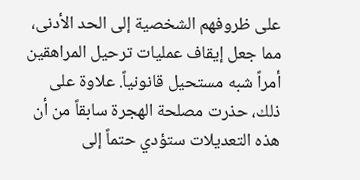على ظروفهم الشخصية إلى الحد الأدنى، مما جعل إيقاف عمليات ترحيل المراهقين أمراً شبه مستحيل قانونياً. علاوة على ذلك، حذرت مصلحة الهجرة سابقاً من أن هذه التعديلات ستؤدي حتماً إلى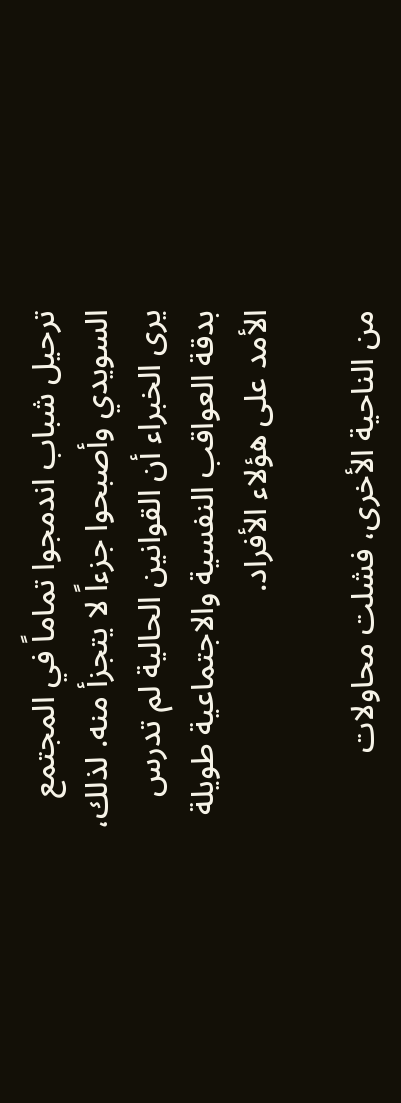ترحيل شباب اندمجوا تماماً في المجتمع السويدي وأصبحوا جزءاً لا يتجزأ منه. لذلك، يرى الخبراء أن القوانين الحالية لم تدرس بدقة العواقب النفسية والاجتماعية طويلة الأمد على هؤلاء الأفراد.

من الناحية الأخرى، فشلت محاولات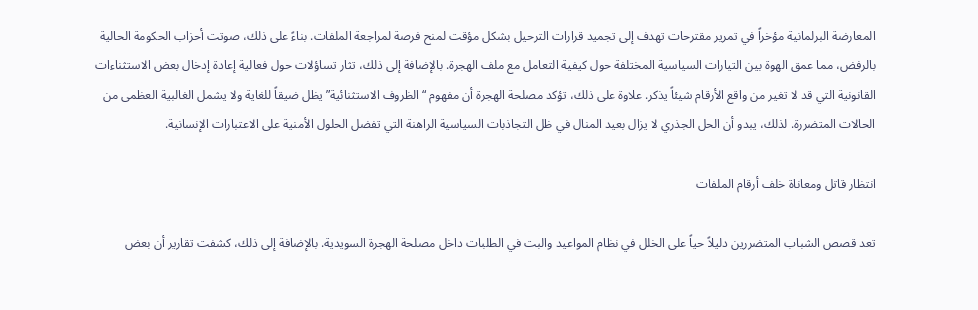المعارضة البرلمانية مؤخراً في تمرير مقترحات تهدف إلى تجميد قرارات الترحيل بشكل مؤقت لمنح فرصة لمراجعة الملفات. بناءً على ذلك، صوتت أحزاب الحكومة الحالية بالرفض، مما عمق الهوة بين التيارات السياسية المختلفة حول كيفية التعامل مع ملف الهجرة. بالإضافة إلى ذلك، تثار تساؤلات حول فعالية إعادة إدخال بعض الاستثناءات القانونية التي قد لا تغير من واقع الأرقام شيئاً يذكر. علاوة على ذلك، تؤكد مصلحة الهجرة أن مفهوم “الظروف الاستثنائية” يظل ضيقاً للغاية ولا يشمل الغالبية العظمى من الحالات المتضررة. لذلك، يبدو أن الحل الجذري لا يزال بعيد المنال في ظل التجاذبات السياسية الراهنة التي تفضل الحلول الأمنية على الاعتبارات الإنسانية.

انتظار قاتل ومعاناة خلف أرقام الملفات

تعد قصص الشباب المتضررين دليلاً حياً على الخلل في نظام المواعيد والبت في الطلبات داخل مصلحة الهجرة السويدية. بالإضافة إلى ذلك، كشفت تقارير أن بعض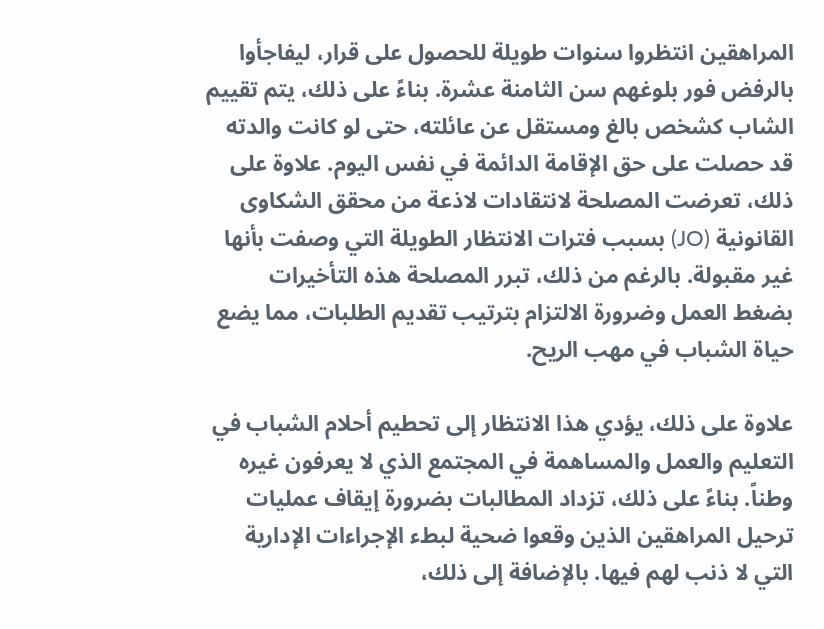المراهقين انتظروا سنوات طويلة للحصول على قرار، ليفاجأوا بالرفض فور بلوغهم سن الثامنة عشرة. بناءً على ذلك، يتم تقييم الشاب كشخص بالغ ومستقل عن عائلته، حتى لو كانت والدته قد حصلت على حق الإقامة الدائمة في نفس اليوم. علاوة على ذلك، تعرضت المصلحة لانتقادات لاذعة من محقق الشكاوى القانونية (JO) بسبب فترات الانتظار الطويلة التي وصفت بأنها غير مقبولة. بالرغم من ذلك، تبرر المصلحة هذه التأخيرات بضغط العمل وضرورة الالتزام بترتيب تقديم الطلبات، مما يضع حياة الشباب في مهب الريح.

علاوة على ذلك، يؤدي هذا الانتظار إلى تحطيم أحلام الشباب في التعليم والعمل والمساهمة في المجتمع الذي لا يعرفون غيره وطناً. بناءً على ذلك، تزداد المطالبات بضرورة إيقاف عمليات ترحيل المراهقين الذين وقعوا ضحية لبطء الإجراءات الإدارية التي لا ذنب لهم فيها. بالإضافة إلى ذلك،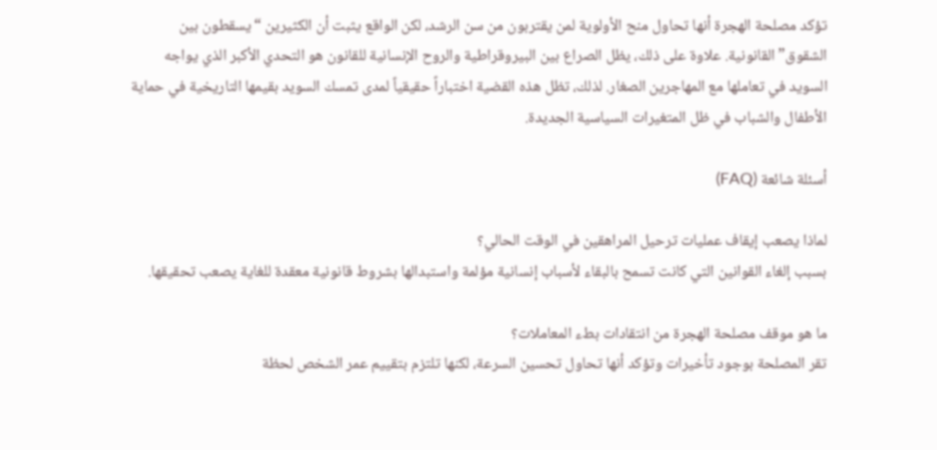تؤكد مصلحة الهجرة أنها تحاول منح الأولوية لمن يقتربون من سن الرشد، لكن الواقع يثبت أن الكثيرين “يسقطون بين الشقوق” القانونية. علاوة على ذلك، يظل الصراع بين البيروقراطية والروح الإنسانية للقانون هو التحدي الأكبر الذي يواجه السويد في تعاملها مع المهاجرين الصغار. لذلك، تظل هذه القضية اختباراً حقيقياً لمدى تمسك السويد بقيمها التاريخية في حماية الأطفال والشباب في ظل المتغيرات السياسية الجديدة.

أسئلة شائعة (FAQ)

لماذا يصعب إيقاف عمليات ترحيل المراهقين في الوقت الحالي؟
بسبب إلغاء القوانين التي كانت تسمح بالبقاء لأسباب إنسانية مؤلمة واستبدالها بشروط قانونية معقدة للغاية يصعب تحقيقها.

ما هو موقف مصلحة الهجرة من انتقادات بطء المعاملات؟
تقر المصلحة بوجود تأخيرات وتؤكد أنها تحاول تحسين السرعة، لكنها تلتزم بتقييم عمر الشخص لحظة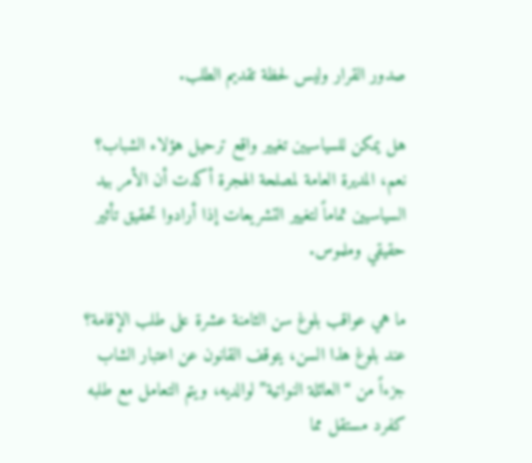صدور القرار وليس لحظة تقديم الطلب.

هل يمكن للسياسيين تغيير واقع ترحيل هؤلاء الشباب؟
نعم، المديرة العامة لمصلحة الهجرة أكدت أن الأمر بيد السياسيين تماماً لتغيير التشريعات إذا أرادوا تحقيق تأثير حقيقي وملموس.

ما هي عواقب بلوغ سن الثامنة عشرة على طلب الإقامة؟
عند بلوغ هذا السن، يتوقف القانون عن اعتبار الشاب جزءاً من “العائلة النواتية” لوالديه، ويتم التعامل مع طلبه كفرد مستقل مما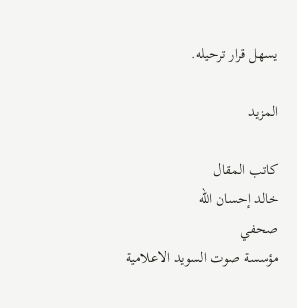يسهل قرار ترحيله.

المزيد

كاتب المقال
خالد إحسان الله
صحفي
مؤسسة صوت السويد الاعلامية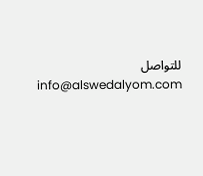للتواصل info@alswedalyom.com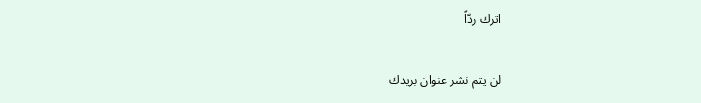اترك ردّاً

لن يتم نشر عنوان بريدك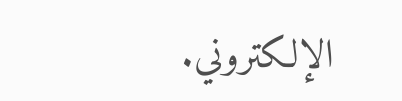الإلكتروني.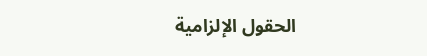الحقول الإلزامية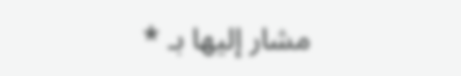مشار إليها بـ *